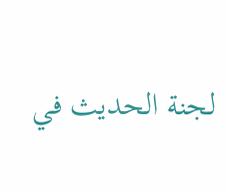لجنة الحديث في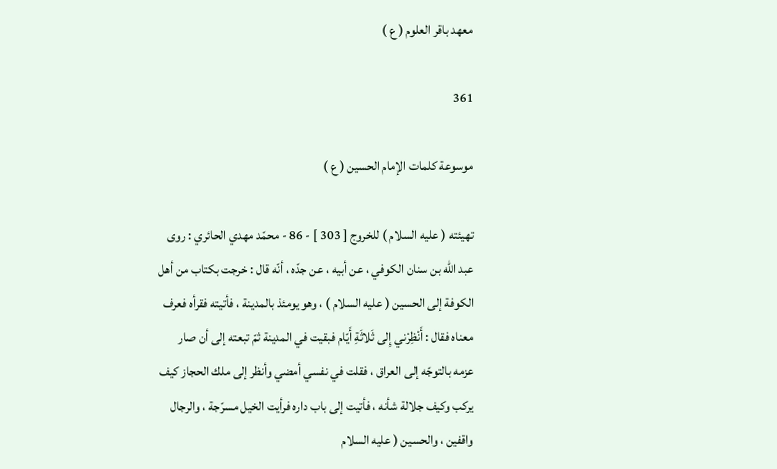معهد باقر العلوم ( ع )

361

موسوعة كلمات الإمام الحسين ( ع )

تهيئته ( عليه السلام ) للخروج [ 303 ] - 86 - محمّد مهدي الحائري : روى عبد الله بن سنان الكوفي ، عن أبيه ، عن جدّه ، أنّه قال : خرجت بكتاب من أهل الكوفة إلى الحسين ( عليه السلام ) ، وهو يومئذ بالمدينة ، فأتيته فقرأه فعرف معناه فقال : أَنْظِرْني إِلى ثَلاثَةِ أَيّام فبقيت في المدينة ثمّ تبعته إلى أن صار عزمه بالتوجّه إلى العراق ، فقلت في نفسي أمضي وأنظر إلى ملك الحجاز كيف يركب وكيف جلالة شأنه ، فأتيت إلى باب داره فرأيت الخيل مسرّجة ، والرجال واقفين ، والحسين ( عليه السلام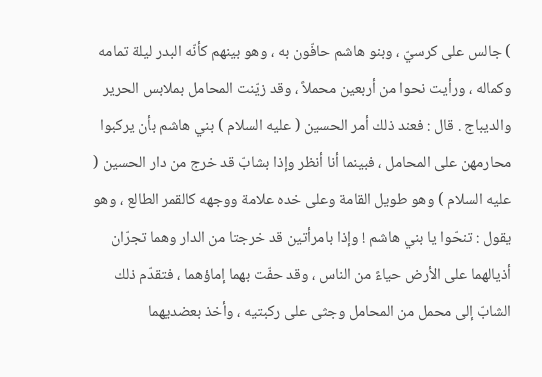) جالس على كرسيّ ، وبنو هاشم حافّون به ، وهو بينهم كأنّه البدر ليلة تمامه وكماله ، ورأيت نحوا من أربعين محملاً ، وقد زيّنت المحامل بملابس الحرير والديباج . قال : فعند ذلك أمر الحسين ( عليه السلام ) بني هاشم بأن يركبوا محارمهن على المحامل ، فبينما أنا أنظر وإذا بشابّ قد خرج من دار الحسين ( عليه السلام ) وهو طويل القامة وعلى خده علامة ووجهه كالقمر الطالع ، وهو يقول : تنحّوا يا بني هاشم ! وإذا بامرأتين قد خرجتا من الدار وهما تجرّان أذيالهما على الأرض حياءً من الناس ، وقد حفّت بهما إماؤهما ، فتقدّم ذلك الشابّ إلى محمل من المحامل وجثى على ركبتيه ، وأخذ بعضديهما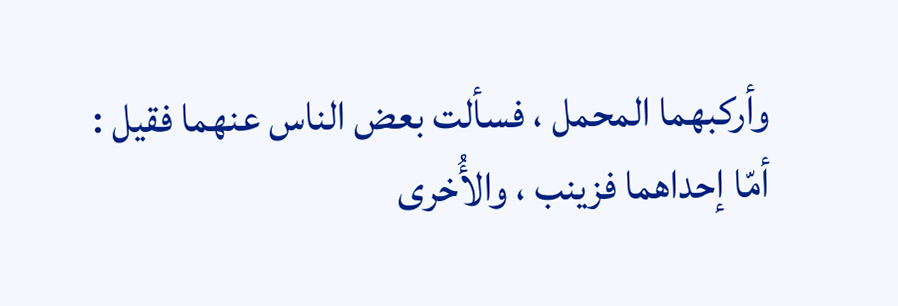وأركبهما المحمل ، فسألت بعض الناس عنهما فقيل : أمّا إحداهما فزينب ، والأُخرى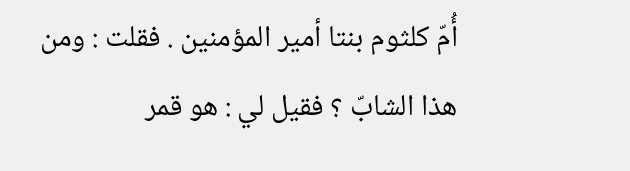أُمّ كلثوم بنتا أمير المؤمنين . فقلت : ومن هذا الشابّ ؟ فقيل لي : هو قمر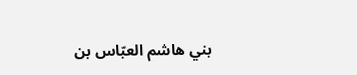بني هاشم العبّاس بن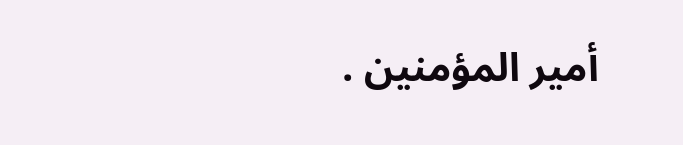أمير المؤمنين .